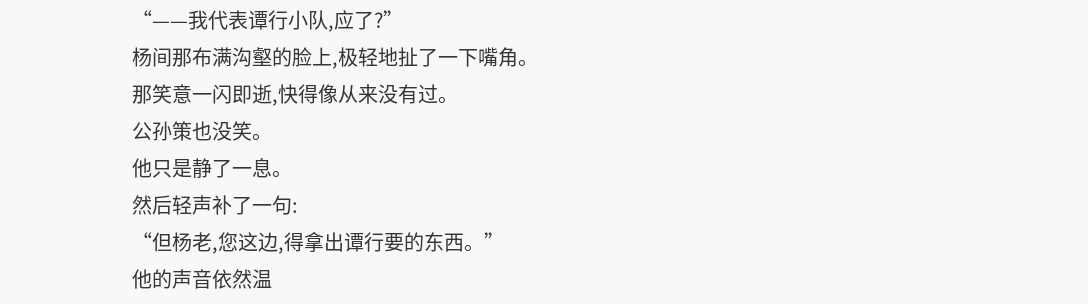“——我代表谭行小队,应了?”
杨间那布满沟壑的脸上,极轻地扯了一下嘴角。
那笑意一闪即逝,快得像从来没有过。
公孙策也没笑。
他只是静了一息。
然后轻声补了一句:
“但杨老,您这边,得拿出谭行要的东西。”
他的声音依然温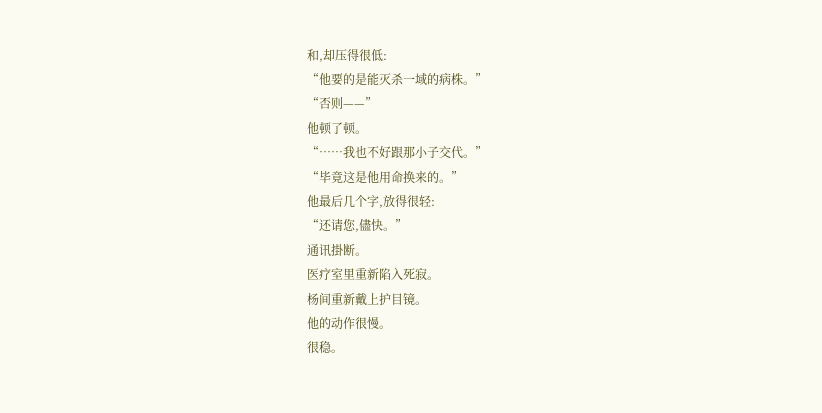和,却压得很低:
“他要的是能灭杀一域的病株。”
“否则——”
他顿了顿。
“……我也不好跟那小子交代。”
“毕竟这是他用命换来的。”
他最后几个字,放得很轻:
“还请您,儘快。”
通讯掛断。
医疗室里重新陷入死寂。
杨间重新戴上护目镜。
他的动作很慢。
很稳。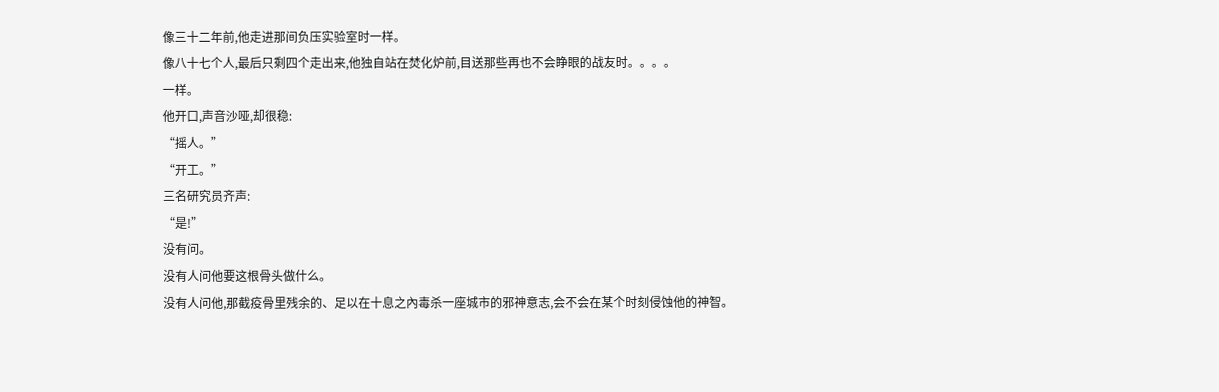像三十二年前,他走进那间负压实验室时一样。
像八十七个人,最后只剩四个走出来,他独自站在焚化炉前,目送那些再也不会睁眼的战友时。。。。
一样。
他开口,声音沙哑,却很稳:
“摇人。”
“开工。”
三名研究员齐声:
“是!”
没有问。
没有人问他要这根骨头做什么。
没有人问他,那截疫骨里残余的、足以在十息之內毒杀一座城市的邪神意志,会不会在某个时刻侵蚀他的神智。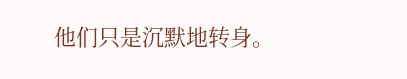他们只是沉默地转身。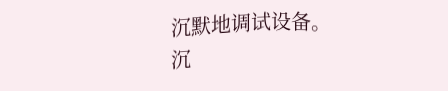沉默地调试设备。
沉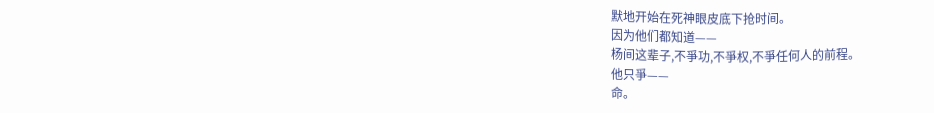默地开始在死神眼皮底下抢时间。
因为他们都知道——
杨间这辈子,不爭功,不爭权,不爭任何人的前程。
他只爭——
命。